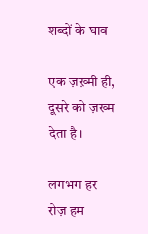शब्दों के घाव

एक ज़ख़्मी ही, दूसरे को ज़ख्म देता है।

लगभग हर रोज़ हम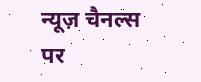न्यूज़ चैनल्स पर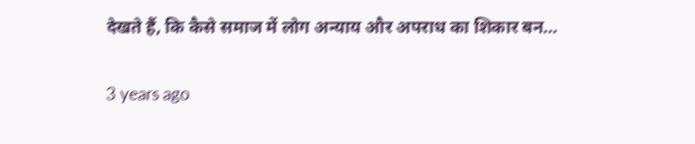देखते हैं, कि कैसे समाज में लोग अन्याय और अपराध का शिकार बन…

3 years ago